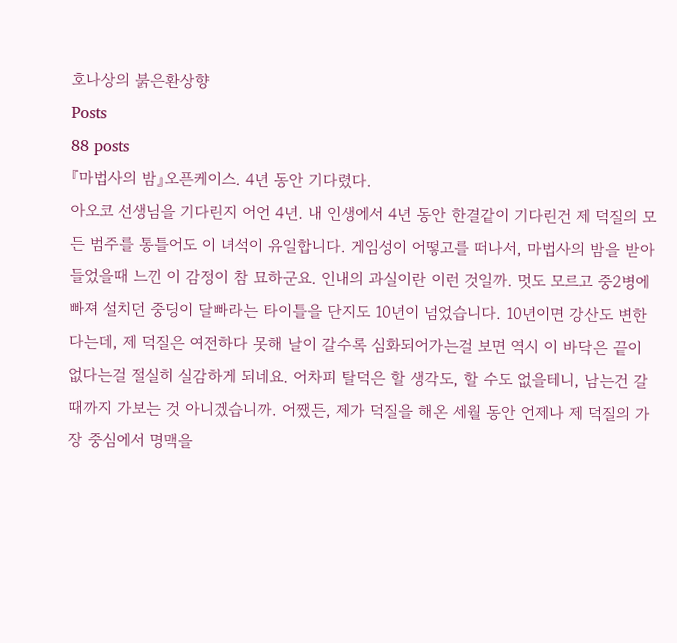호나상의 붉은환상향
Posts
88 posts
『마법사의 밤』오픈케이스. 4년 동안 기다렸다.
아오코 선생님을 기다린지 어언 4년. 내 인생에서 4년 동안 한결같이 기다린건 제 덕질의 모든 범주를 통틀어도 이 녀석이 유일합니다. 게임성이 어떻고를 떠나서, 마법사의 밤을 받아들었을때 느낀 이 감정이 참 묘하군요. 인내의 과실이란 이런 것일까. 멋도 모르고 중2병에 빠져 설치던 중딩이 달빠라는 타이틀을 단지도 10년이 넘었습니다. 10년이면 강산도 변한다는데, 제 덕질은 여전하다 못해 날이 갈수록 심화되어가는걸 보면 역시 이 바닥은 끝이 없다는걸 절실히 실감하게 되네요. 어차피 탈덕은 할 생각도, 할 수도 없을테니, 남는건 갈때까지 가보는 것 아니겠습니까. 어쨌든, 제가 덕질을 해온 세월 동안 언제나 제 덕질의 가장 중심에서 명맥을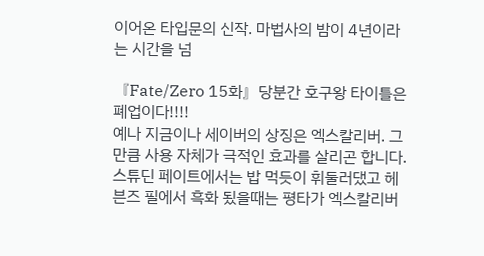이어온 타입문의 신작. 마법사의 밤이 4년이라는 시간을 넘

『Fate/Zero 15화』당분간 호구왕 타이틀은 폐업이다!!!!
예나 지금이나 세이버의 상징은 엑스칼리버. 그만큼 사용 자체가 극적인 효과를 살리곤 합니다. 스튜딘 페이트에서는 밥 먹듯이 휘둘러댔고 헤븐즈 필에서 흑화 됬을때는 평타가 엑스칼리버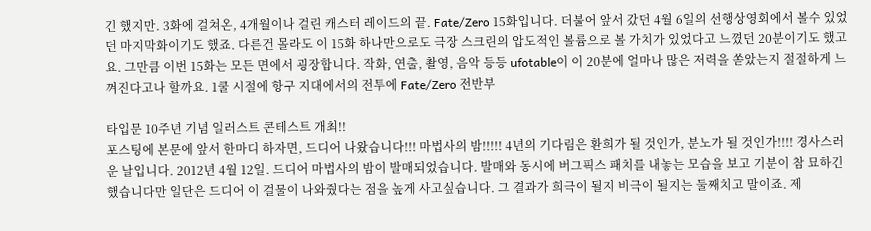긴 했지만. 3화에 걸쳐온, 4개월이나 걸린 캐스터 레이드의 끝. Fate/Zero 15화입니다. 더불어 앞서 갔던 4월 6일의 선행상영회에서 볼수 있었던 마지막화이기도 했죠. 다른건 몰라도 이 15화 하나만으로도 극장 스크린의 압도적인 볼륨으로 볼 가치가 있었다고 느꼈던 20분이기도 했고요. 그만큼 이번 15화는 모든 면에서 굉장합니다. 작화, 연출, 촬영, 음악 등등 ufotable이 이 20분에 얼마나 많은 저력을 쏟았는지 절절하게 느껴진다고나 할까요. 1쿨 시절에 항구 지대에서의 전투에 Fate/Zero 전반부

타입문 10주년 기념 일러스트 콘테스트 개최!!
포스팅에 본문에 앞서 한마디 하자면, 드디어 나왔습니다!!! 마법사의 밤!!!!! 4년의 기다림은 환희가 될 것인가, 분노가 될 것인가!!!! 경사스러운 날입니다. 2012년 4월 12일. 드디어 마법사의 밤이 발매되었습니다. 발매와 동시에 버그픽스 패치를 내놓는 모습을 보고 기분이 참 묘하긴 했습니다만 일단은 드디어 이 걸물이 나와줬다는 점을 높게 사고싶습니다. 그 결과가 희극이 될지 비극이 될지는 둘째치고 말이죠. 제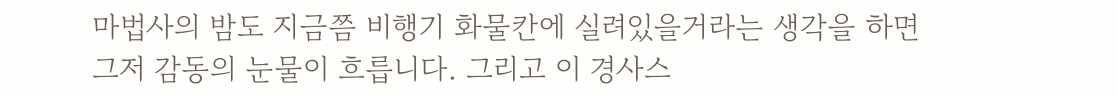마법사의 밤도 지금쯤 비행기 화물칸에 실려있을거라는 생각을 하면 그저 감동의 눈물이 흐릅니다. 그리고 이 경사스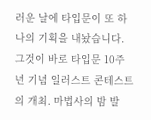러운 날에 타입문이 또 하나의 기획을 내놨습니다. 그것이 바로 타입문 10주년 기념 일러스트 콘테스트의 개최. 마법사의 밤 발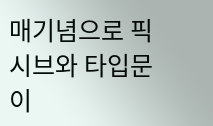매기념으로 픽시브와 타입문이